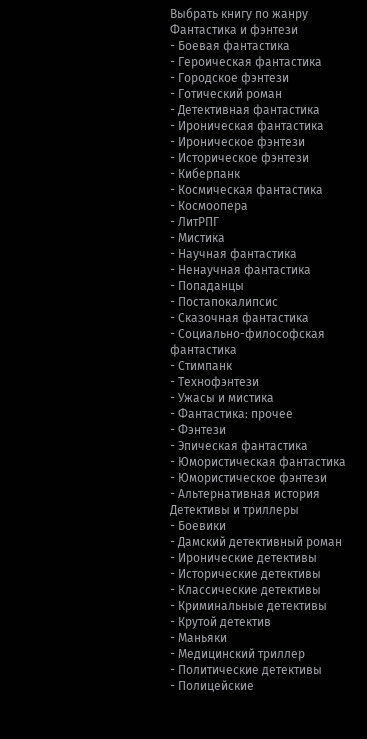Выбрать книгу по жанру
Фантастика и фэнтези
- Боевая фантастика
- Героическая фантастика
- Городское фэнтези
- Готический роман
- Детективная фантастика
- Ироническая фантастика
- Ироническое фэнтези
- Историческое фэнтези
- Киберпанк
- Космическая фантастика
- Космоопера
- ЛитРПГ
- Мистика
- Научная фантастика
- Ненаучная фантастика
- Попаданцы
- Постапокалипсис
- Сказочная фантастика
- Социально-философская фантастика
- Стимпанк
- Технофэнтези
- Ужасы и мистика
- Фантастика: прочее
- Фэнтези
- Эпическая фантастика
- Юмористическая фантастика
- Юмористическое фэнтези
- Альтернативная история
Детективы и триллеры
- Боевики
- Дамский детективный роман
- Иронические детективы
- Исторические детективы
- Классические детективы
- Криминальные детективы
- Крутой детектив
- Маньяки
- Медицинский триллер
- Политические детективы
- Полицейские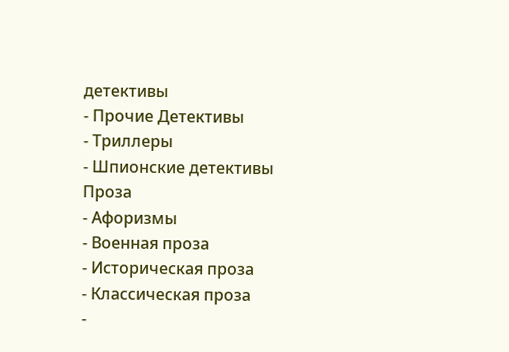детективы
- Прочие Детективы
- Триллеры
- Шпионские детективы
Проза
- Афоризмы
- Военная проза
- Историческая проза
- Классическая проза
-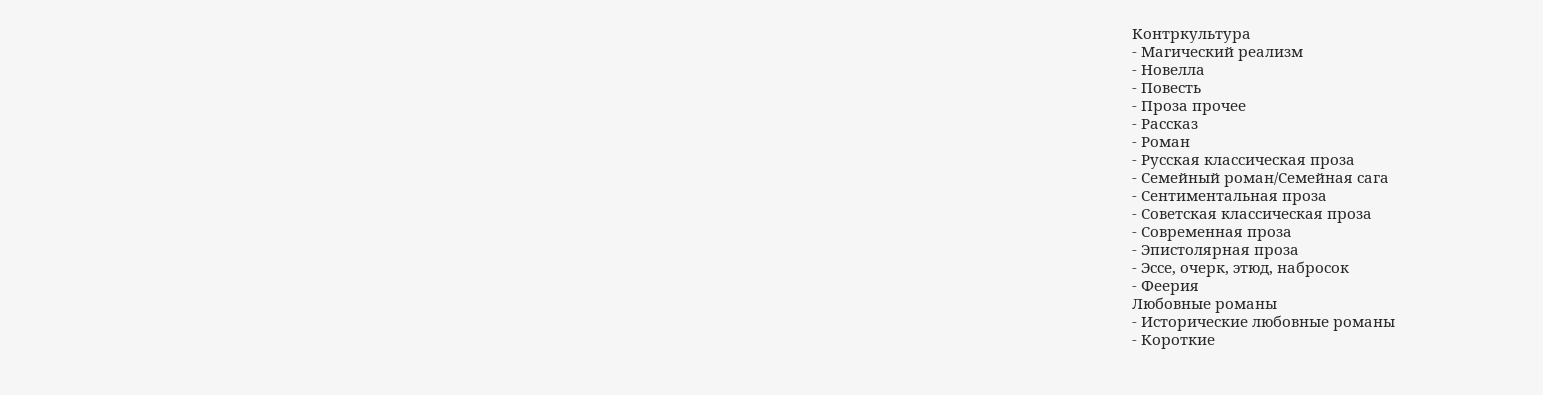Контркультура
- Магический реализм
- Новелла
- Повесть
- Проза прочее
- Рассказ
- Роман
- Русская классическая проза
- Семейный роман/Семейная сага
- Сентиментальная проза
- Советская классическая проза
- Современная проза
- Эпистолярная проза
- Эссе, очерк, этюд, набросок
- Феерия
Любовные романы
- Исторические любовные романы
- Короткие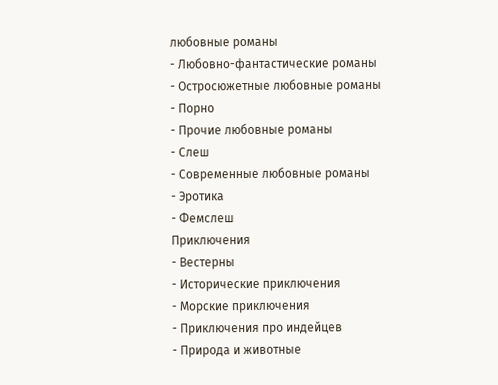любовные романы
- Любовно-фантастические романы
- Остросюжетные любовные романы
- Порно
- Прочие любовные романы
- Слеш
- Современные любовные романы
- Эротика
- Фемслеш
Приключения
- Вестерны
- Исторические приключения
- Морские приключения
- Приключения про индейцев
- Природа и животные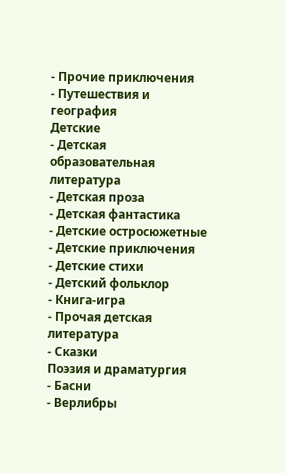- Прочие приключения
- Путешествия и география
Детские
- Детская образовательная литература
- Детская проза
- Детская фантастика
- Детские остросюжетные
- Детские приключения
- Детские стихи
- Детский фольклор
- Книга-игра
- Прочая детская литература
- Сказки
Поэзия и драматургия
- Басни
- Верлибры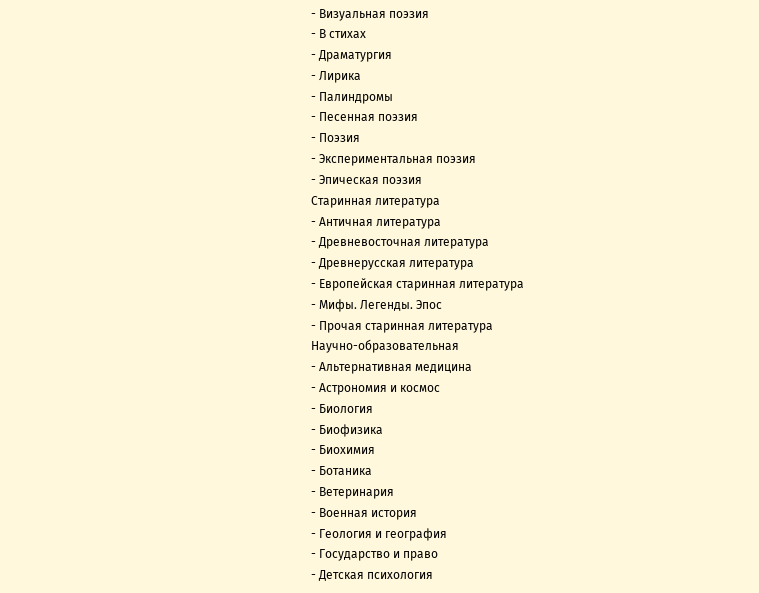- Визуальная поэзия
- В стихах
- Драматургия
- Лирика
- Палиндромы
- Песенная поэзия
- Поэзия
- Экспериментальная поэзия
- Эпическая поэзия
Старинная литература
- Античная литература
- Древневосточная литература
- Древнерусская литература
- Европейская старинная литература
- Мифы. Легенды. Эпос
- Прочая старинная литература
Научно-образовательная
- Альтернативная медицина
- Астрономия и космос
- Биология
- Биофизика
- Биохимия
- Ботаника
- Ветеринария
- Военная история
- Геология и география
- Государство и право
- Детская психология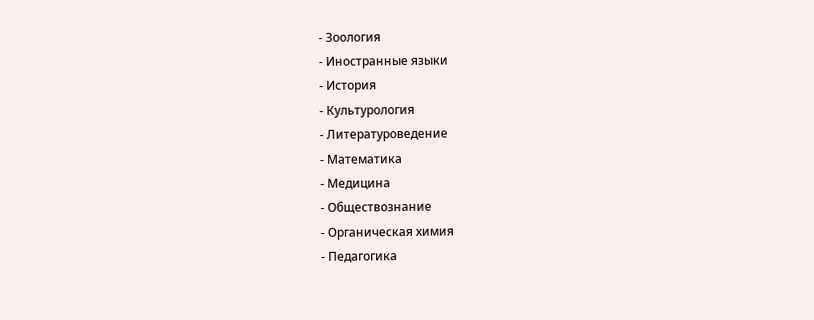- Зоология
- Иностранные языки
- История
- Культурология
- Литературоведение
- Математика
- Медицина
- Обществознание
- Органическая химия
- Педагогика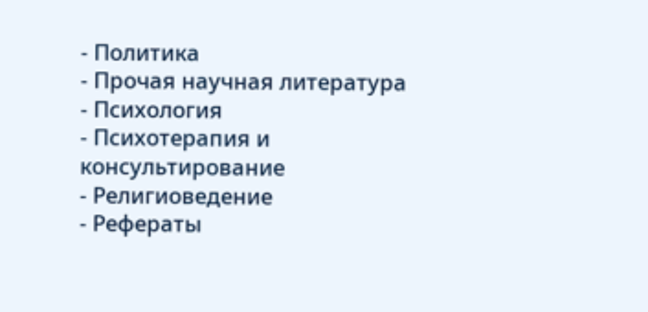- Политика
- Прочая научная литература
- Психология
- Психотерапия и консультирование
- Религиоведение
- Рефераты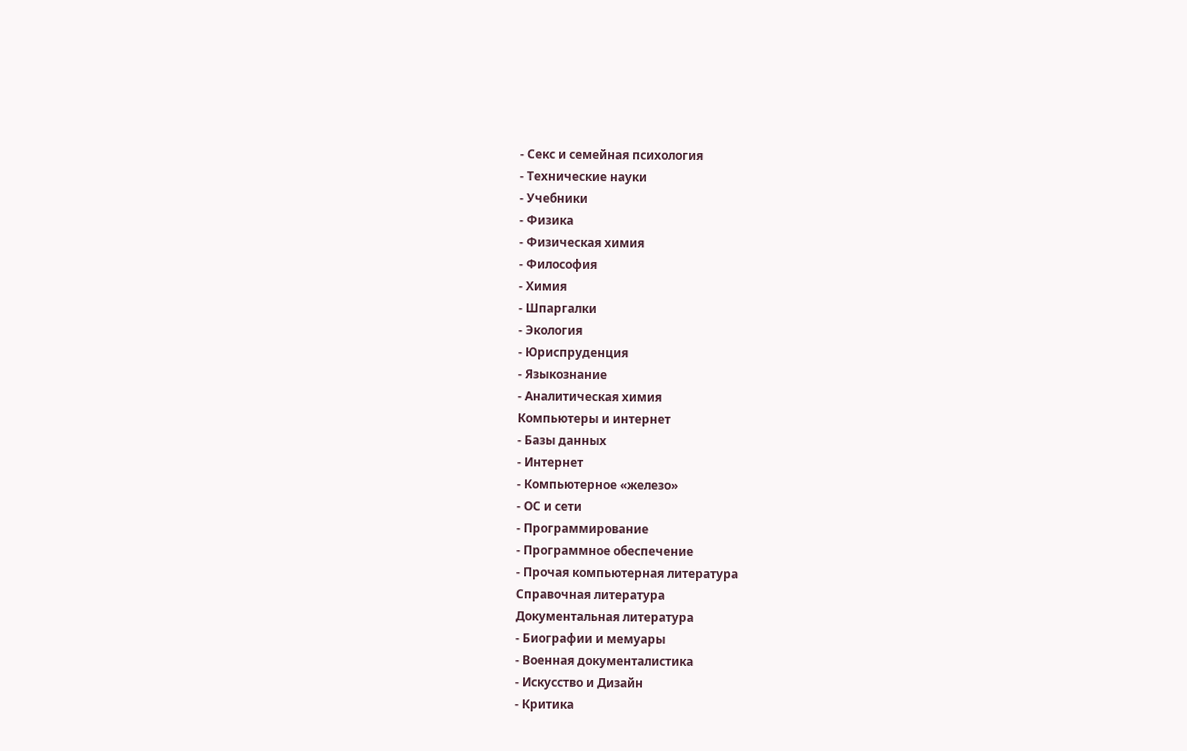- Секс и семейная психология
- Технические науки
- Учебники
- Физика
- Физическая химия
- Философия
- Химия
- Шпаргалки
- Экология
- Юриспруденция
- Языкознание
- Аналитическая химия
Компьютеры и интернет
- Базы данных
- Интернет
- Компьютерное «железо»
- ОС и сети
- Программирование
- Программное обеспечение
- Прочая компьютерная литература
Справочная литература
Документальная литература
- Биографии и мемуары
- Военная документалистика
- Искусство и Дизайн
- Критика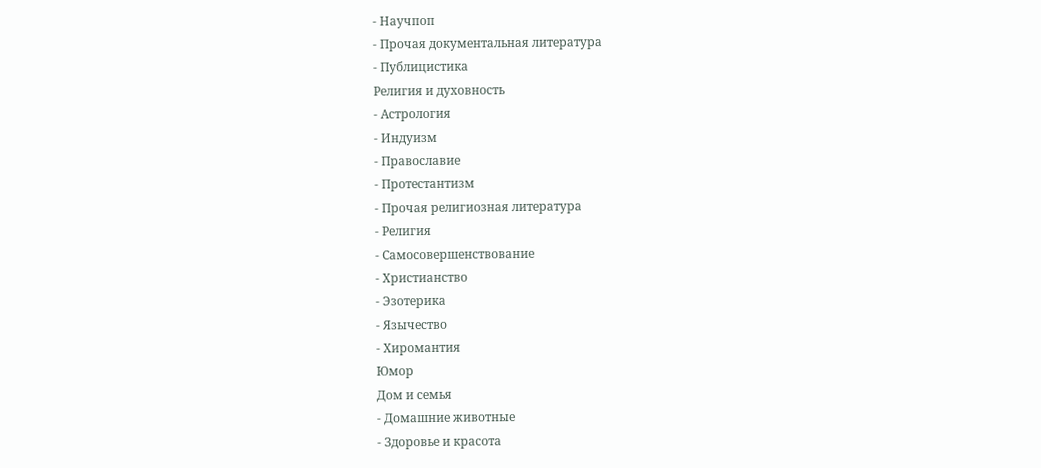- Научпоп
- Прочая документальная литература
- Публицистика
Религия и духовность
- Астрология
- Индуизм
- Православие
- Протестантизм
- Прочая религиозная литература
- Религия
- Самосовершенствование
- Христианство
- Эзотерика
- Язычество
- Хиромантия
Юмор
Дом и семья
- Домашние животные
- Здоровье и красота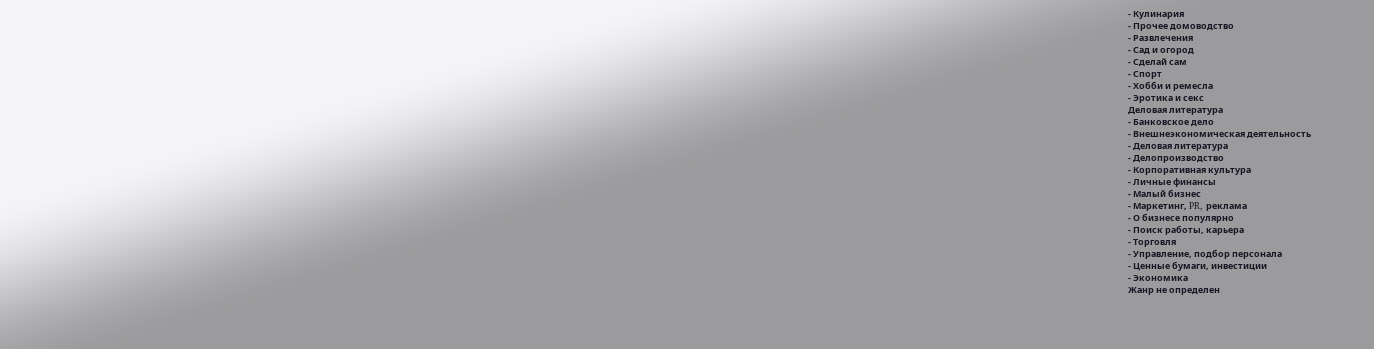- Кулинария
- Прочее домоводство
- Развлечения
- Сад и огород
- Сделай сам
- Спорт
- Хобби и ремесла
- Эротика и секс
Деловая литература
- Банковское дело
- Внешнеэкономическая деятельность
- Деловая литература
- Делопроизводство
- Корпоративная культура
- Личные финансы
- Малый бизнес
- Маркетинг, PR, реклама
- О бизнесе популярно
- Поиск работы, карьера
- Торговля
- Управление, подбор персонала
- Ценные бумаги, инвестиции
- Экономика
Жанр не определен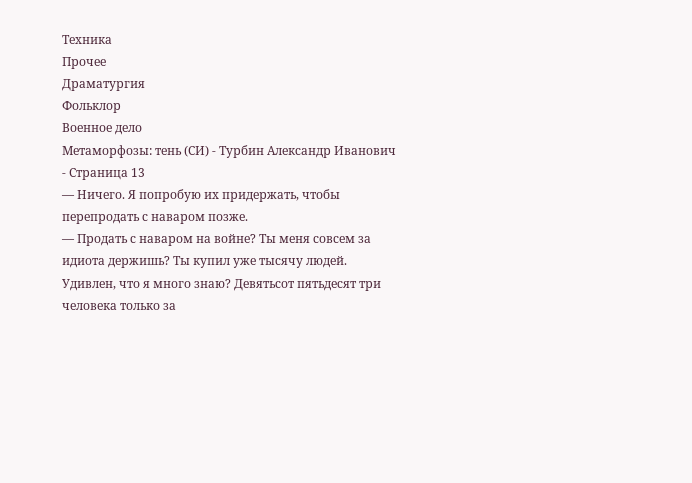Техника
Прочее
Драматургия
Фольклор
Военное дело
Метаморфозы: тень (СИ) - Турбин Александр Иванович - Страница 13
— Ничего. Я попробую их придержать, чтобы перепродать с наваром позже.
— Продать с наваром на войне? Ты меня совсем за идиота держишь? Ты купил уже тысячу людей. Удивлен, что я много знаю? Девятьсот пятьдесят три человека только за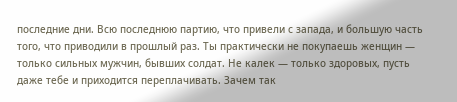последние дни. Всю последнюю партию, что привели с запада, и большую часть того, что приводили в прошлый раз. Ты практически не покупаешь женщин — только сильных мужчин, бывших солдат. Не калек — только здоровых, пусть даже тебе и приходится переплачивать. Зачем так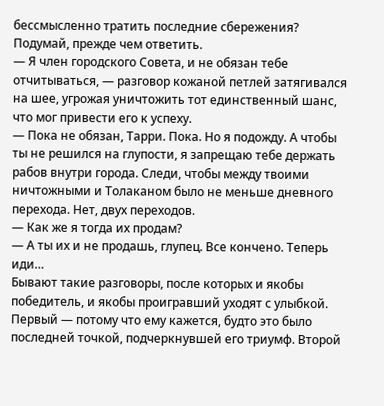бессмысленно тратить последние сбережения? Подумай, прежде чем ответить.
— Я член городского Совета, и не обязан тебе отчитываться, — разговор кожаной петлей затягивался на шее, угрожая уничтожить тот единственный шанс, что мог привести его к успеху.
— Пока не обязан, Тарри. Пока. Но я подожду. А чтобы ты не решился на глупости, я запрещаю тебе держать рабов внутри города. Следи, чтобы между твоими ничтожными и Толаканом было не меньше дневного перехода. Нет, двух переходов.
— Как же я тогда их продам?
— А ты их и не продашь, глупец. Все кончено. Теперь иди…
Бывают такие разговоры, после которых и якобы победитель, и якобы проигравший уходят с улыбкой. Первый — потому что ему кажется, будто это было последней точкой, подчеркнувшей его триумф. Второй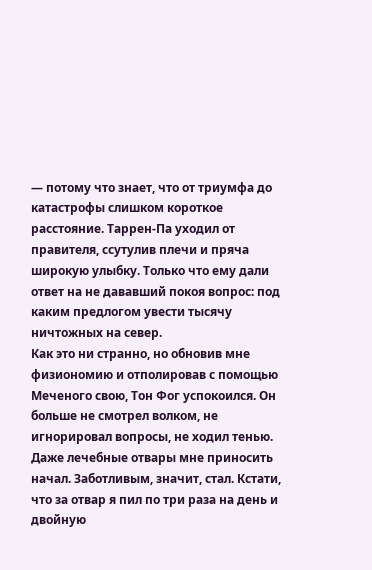— потому что знает, что от триумфа до катастрофы слишком короткое расстояние. Таррен-Па уходил от правителя, ссутулив плечи и пряча широкую улыбку. Только что ему дали ответ на не дававший покоя вопрос: под каким предлогом увести тысячу ничтожных на север.
Как это ни странно, но обновив мне физиономию и отполировав с помощью Меченого свою, Тон Фог успокоился. Он больше не смотрел волком, не игнорировал вопросы, не ходил тенью. Даже лечебные отвары мне приносить начал. Заботливым, значит, стал. Кстати, что за отвар я пил по три раза на день и двойную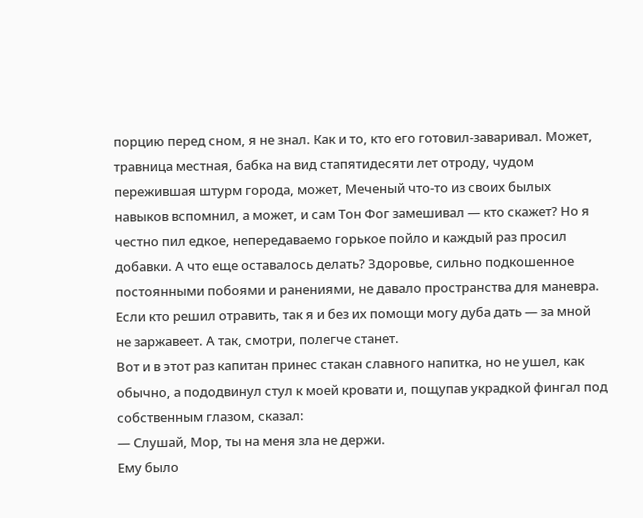порцию перед сном, я не знал. Как и то, кто его готовил-заваривал. Может, травница местная, бабка на вид стапятидесяти лет отроду, чудом пережившая штурм города, может, Меченый что-то из своих былых навыков вспомнил, а может, и сам Тон Фог замешивал — кто скажет? Но я честно пил едкое, непередаваемо горькое пойло и каждый раз просил добавки. А что еще оставалось делать? Здоровье, сильно подкошенное постоянными побоями и ранениями, не давало пространства для маневра. Если кто решил отравить, так я и без их помощи могу дуба дать — за мной не заржавеет. А так, смотри, полегче станет.
Вот и в этот раз капитан принес стакан славного напитка, но не ушел, как обычно, а пододвинул стул к моей кровати и, пощупав украдкой фингал под собственным глазом, сказал:
— Слушай, Мор, ты на меня зла не держи.
Ему было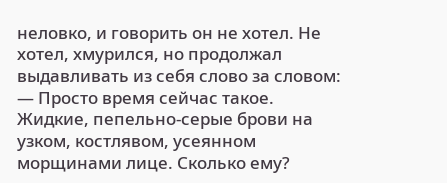неловко, и говорить он не хотел. Не хотел, хмурился, но продолжал выдавливать из себя слово за словом:
— Просто время сейчас такое.
Жидкие, пепельно-серые брови на узком, костлявом, усеянном морщинами лице. Сколько ему?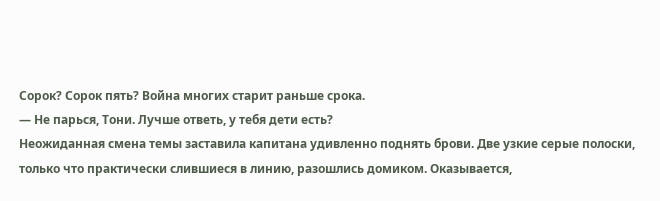Сорок? Сорок пять? Война многих старит раньше срока.
— Не парься, Тони. Лучше ответь, у тебя дети есть?
Неожиданная смена темы заставила капитана удивленно поднять брови. Две узкие серые полоски, только что практически слившиеся в линию, разошлись домиком. Оказывается,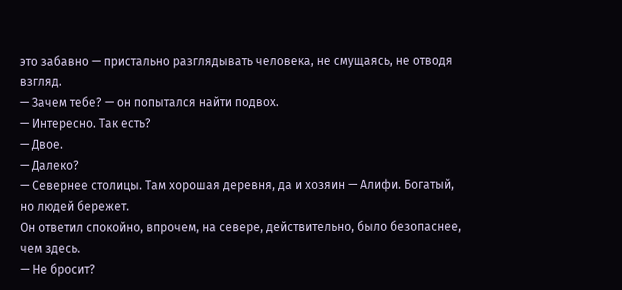это забавно — пристально разглядывать человека, не смущаясь, не отводя взгляд.
— Зачем тебе? — он попытался найти подвох.
— Интересно. Так есть?
— Двое.
— Далеко?
— Севернее столицы. Там хорошая деревня, да и хозяин — Алифи. Богатый, но людей бережет.
Он ответил спокойно, впрочем, на севере, действительно, было безопаснее, чем здесь.
— Не бросит?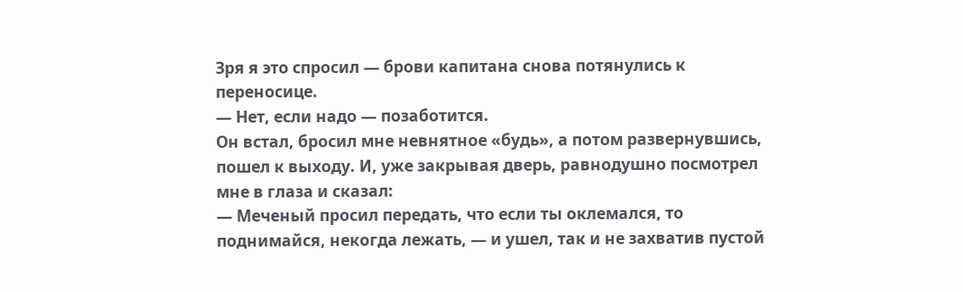Зря я это спросил — брови капитана снова потянулись к переносице.
— Нет, если надо — позаботится.
Он встал, бросил мне невнятное «будь», а потом развернувшись, пошел к выходу. И, уже закрывая дверь, равнодушно посмотрел мне в глаза и сказал:
— Меченый просил передать, что если ты оклемался, то поднимайся, некогда лежать, — и ушел, так и не захватив пустой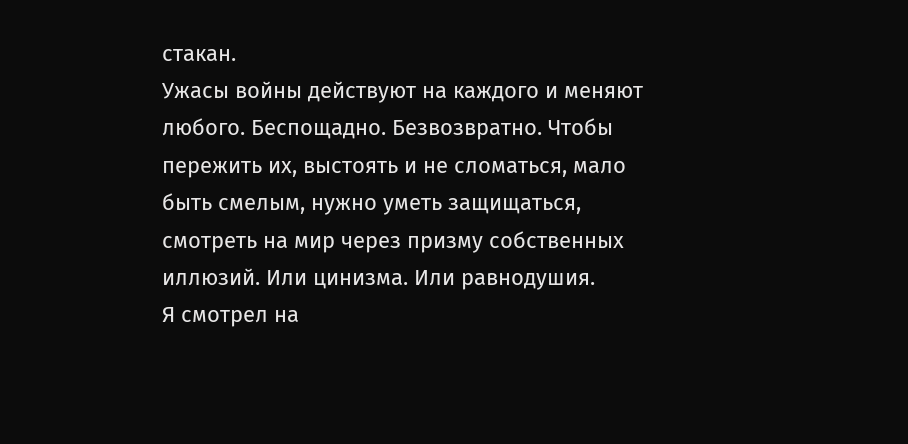стакан.
Ужасы войны действуют на каждого и меняют любого. Беспощадно. Безвозвратно. Чтобы пережить их, выстоять и не сломаться, мало быть смелым, нужно уметь защищаться, смотреть на мир через призму собственных иллюзий. Или цинизма. Или равнодушия.
Я смотрел на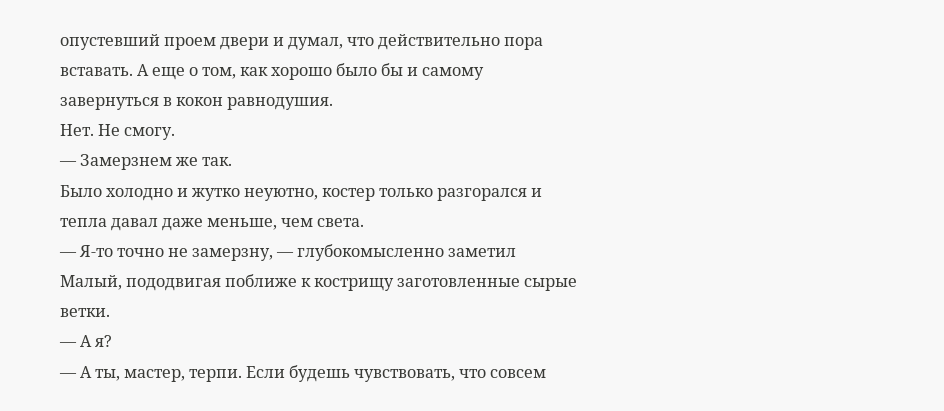опустевший проем двери и думал, что действительно пора вставать. А еще о том, как хорошо было бы и самому завернуться в кокон равнодушия.
Нет. Не смогу.
— Замерзнем же так.
Было холодно и жутко неуютно, костер только разгорался и тепла давал даже меньше, чем света.
— Я-то точно не замерзну, — глубокомысленно заметил Малый, пододвигая поближе к кострищу заготовленные сырые ветки.
— А я?
— А ты, мастер, терпи. Если будешь чувствовать, что совсем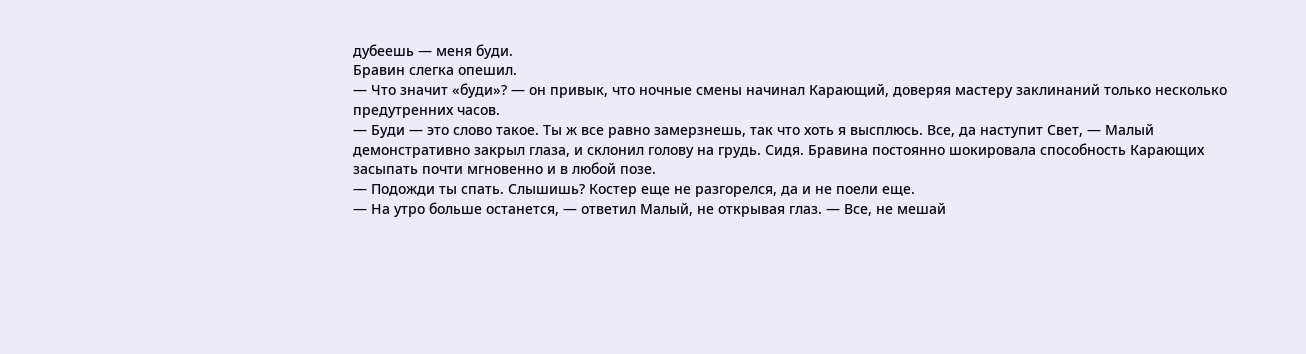дубеешь — меня буди.
Бравин слегка опешил.
— Что значит «буди»? — он привык, что ночные смены начинал Карающий, доверяя мастеру заклинаний только несколько предутренних часов.
— Буди — это слово такое. Ты ж все равно замерзнешь, так что хоть я высплюсь. Все, да наступит Свет, — Малый демонстративно закрыл глаза, и склонил голову на грудь. Сидя. Бравина постоянно шокировала способность Карающих засыпать почти мгновенно и в любой позе.
— Подожди ты спать. Слышишь? Костер еще не разгорелся, да и не поели еще.
— На утро больше останется, — ответил Малый, не открывая глаз. — Все, не мешай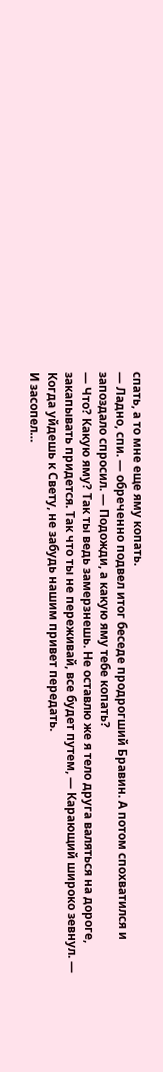спать, а то мне еще яму копать.
— Ладно, спи. — обреченно подвел итог беседе продрогший Бравин. А потом спохватился и запоздало спросил. — Подожди, а какую яму тебе копать?
— Что? Какую яму? Так ты ведь замерзнешь. Не оставлю же я тело друга валяться на дороге, закапывать придется. Так что ты не переживай, все будет путем, — Карающий широко зевнул. — Когда уйдешь к Свету, не забудь нашим привет передать.
И засопел…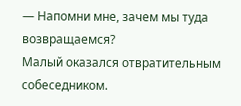— Напомни мне, зачем мы туда возвращаемся?
Малый оказался отвратительным собеседником.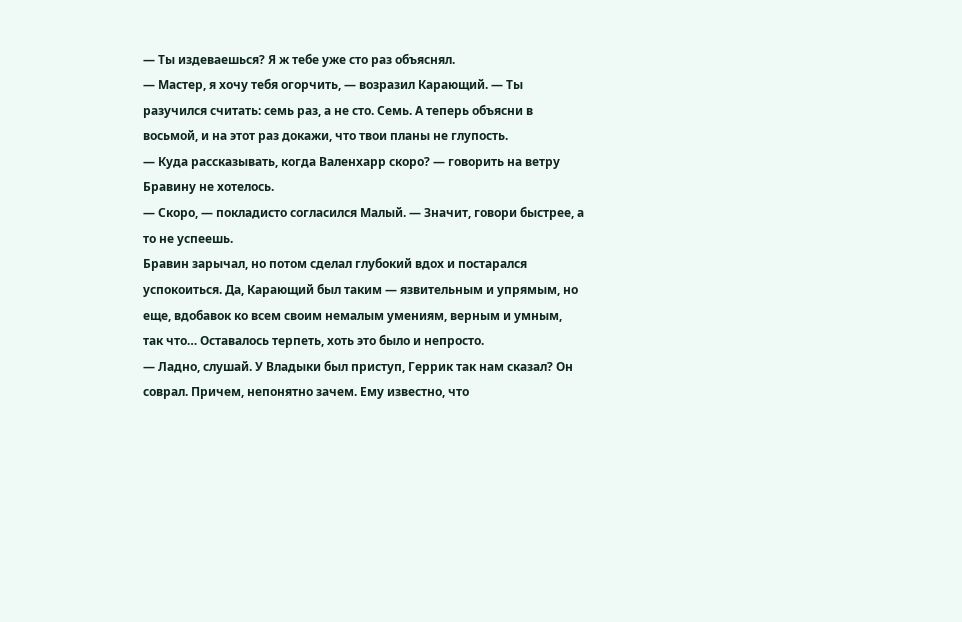— Ты издеваешься? Я ж тебе уже сто раз объяснял.
— Мастер, я хочу тебя огорчить, — возразил Карающий. — Ты разучился считать: семь раз, а не сто. Семь. А теперь объясни в восьмой, и на этот раз докажи, что твои планы не глупость.
— Куда рассказывать, когда Валенхарр скоро? — говорить на ветру Бравину не хотелось.
— Скоро, — покладисто согласился Малый. — Значит, говори быстрее, а то не успеешь.
Бравин зарычал, но потом сделал глубокий вдох и постарался успокоиться. Да, Карающий был таким — язвительным и упрямым, но еще, вдобавок ко всем своим немалым умениям, верным и умным, так что… Оставалось терпеть, хоть это было и непросто.
— Ладно, слушай. У Владыки был приступ, Геррик так нам сказал? Он соврал. Причем, непонятно зачем. Ему известно, что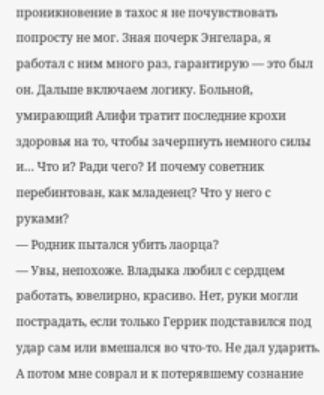проникновение в тахос я не почувствовать попросту не мог. Зная почерк Энгелара, я работал с ним много раз, гарантирую — это был он. Дальше включаем логику. Больной, умирающий Алифи тратит последние крохи здоровья на то, чтобы зачерпнуть немного силы и… Что и? Ради чего? И почему советник перебинтован, как младенец? Что у него с руками?
— Родник пытался убить лаорца?
— Увы, непохоже. Владыка любил с сердцем работать, ювелирно, красиво. Нет, руки могли пострадать, если только Геррик подставился под удар сам или вмешался во что-то. Не дал ударить. А потом мне соврал и к потерявшему сознание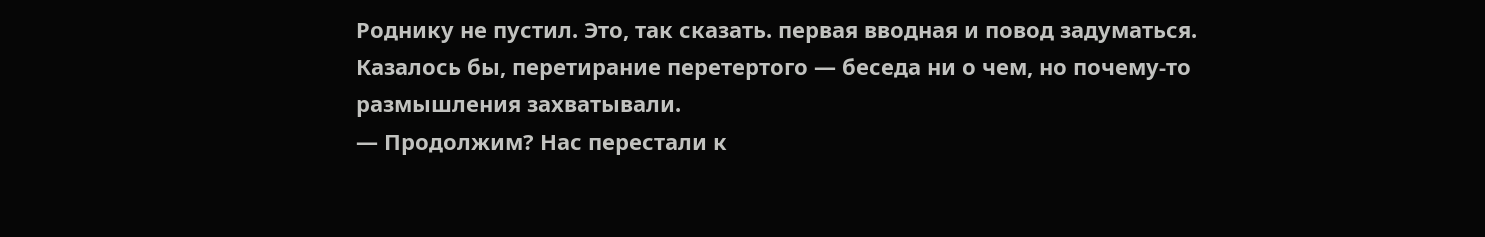Роднику не пустил. Это, так сказать. первая вводная и повод задуматься.
Казалось бы, перетирание перетертого — беседа ни о чем, но почему-то размышления захватывали.
— Продолжим? Нас перестали к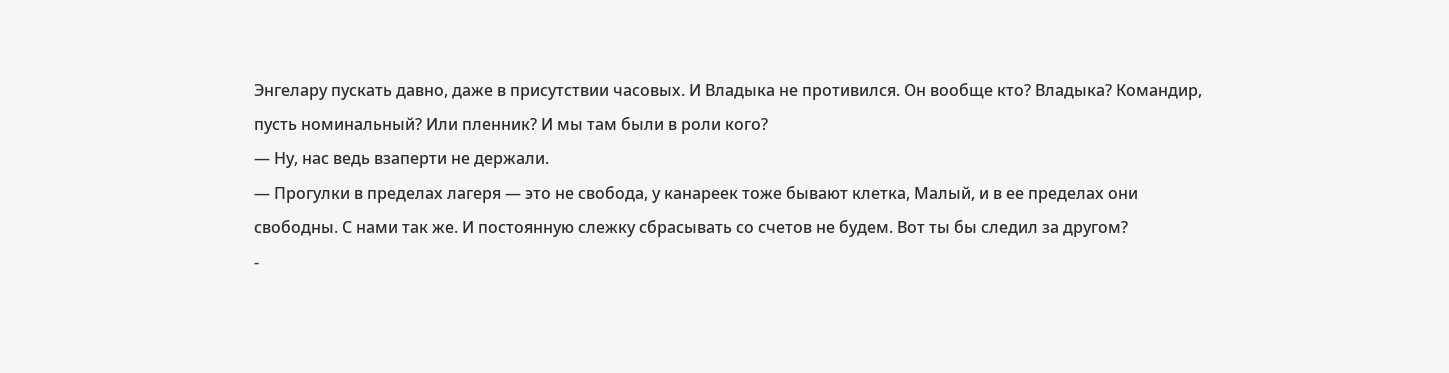Энгелару пускать давно, даже в присутствии часовых. И Владыка не противился. Он вообще кто? Владыка? Командир, пусть номинальный? Или пленник? И мы там были в роли кого?
— Ну, нас ведь взаперти не держали.
— Прогулки в пределах лагеря — это не свобода, у канареек тоже бывают клетка, Малый, и в ее пределах они свободны. С нами так же. И постоянную слежку сбрасывать со счетов не будем. Вот ты бы следил за другом?
-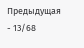Предыдущая
- 13/68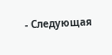- Следующая